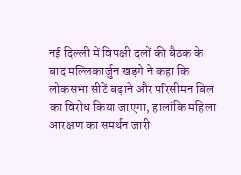नई दिल्ली में विपक्षी दलों की बैठक के बाद मल्लिकार्जुन खड़गे ने कहा कि लोकसभा सीटें बढ़ाने और परिसीमन बिल का विरोध किया जाएगा, हालांकि महिला आरक्षण का समर्थन जारी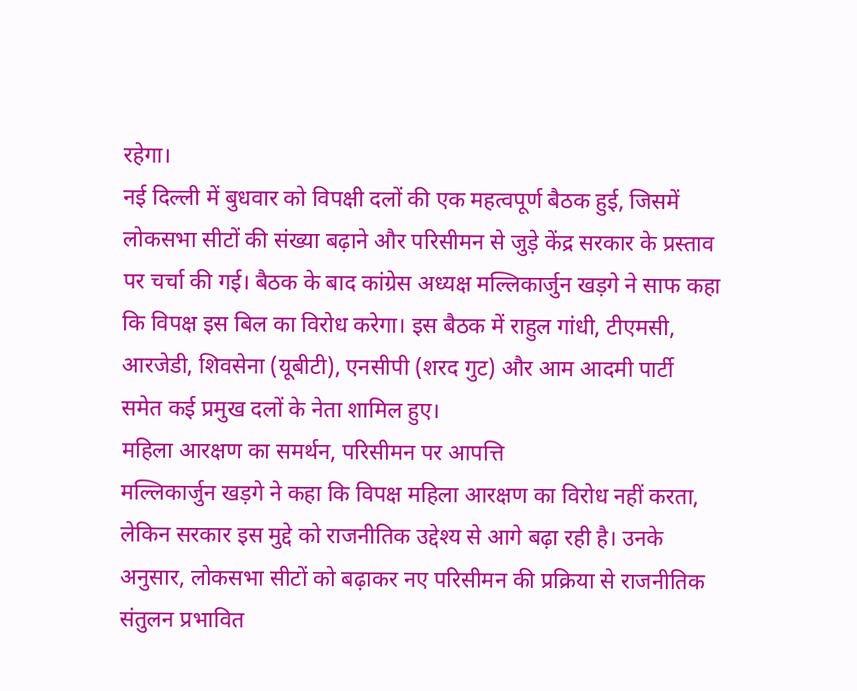रहेगा।
नई दिल्ली में बुधवार को विपक्षी दलों की एक महत्वपूर्ण बैठक हुई, जिसमें लोकसभा सीटों की संख्या बढ़ाने और परिसीमन से जुड़े केंद्र सरकार के प्रस्ताव पर चर्चा की गई। बैठक के बाद कांग्रेस अध्यक्ष मल्लिकार्जुन खड़गे ने साफ कहा कि विपक्ष इस बिल का विरोध करेगा। इस बैठक में राहुल गांधी, टीएमसी, आरजेडी, शिवसेना (यूबीटी), एनसीपी (शरद गुट) और आम आदमी पार्टी समेत कई प्रमुख दलों के नेता शामिल हुए।
महिला आरक्षण का समर्थन, परिसीमन पर आपत्ति
मल्लिकार्जुन खड़गे ने कहा कि विपक्ष महिला आरक्षण का विरोध नहीं करता, लेकिन सरकार इस मुद्दे को राजनीतिक उद्देश्य से आगे बढ़ा रही है। उनके अनुसार, लोकसभा सीटों को बढ़ाकर नए परिसीमन की प्रक्रिया से राजनीतिक संतुलन प्रभावित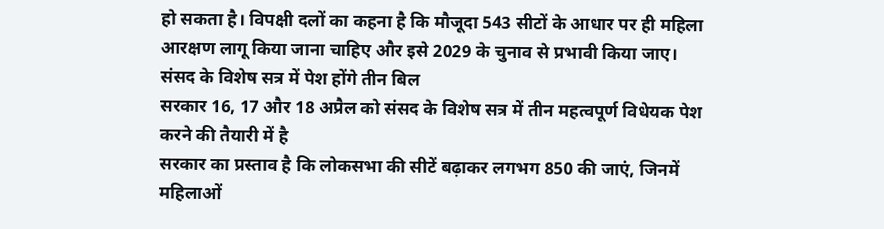हो सकता है। विपक्षी दलों का कहना है कि मौजूदा 543 सीटों के आधार पर ही महिला आरक्षण लागू किया जाना चाहिए और इसे 2029 के चुनाव से प्रभावी किया जाए।
संसद के विशेष सत्र में पेश होंगे तीन बिल
सरकार 16, 17 और 18 अप्रैल को संसद के विशेष सत्र में तीन महत्वपूर्ण विधेयक पेश करने की तैयारी में है
सरकार का प्रस्ताव है कि लोकसभा की सीटें बढ़ाकर लगभग 850 की जाएं, जिनमें महिलाओं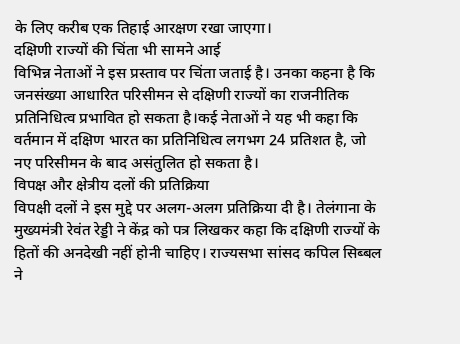के लिए करीब एक तिहाई आरक्षण रखा जाएगा।
दक्षिणी राज्यों की चिंता भी सामने आई
विभिन्न नेताओं ने इस प्रस्ताव पर चिंता जताई है। उनका कहना है कि जनसंख्या आधारित परिसीमन से दक्षिणी राज्यों का राजनीतिक प्रतिनिधित्व प्रभावित हो सकता है।कई नेताओं ने यह भी कहा कि वर्तमान में दक्षिण भारत का प्रतिनिधित्व लगभग 24 प्रतिशत है, जो नए परिसीमन के बाद असंतुलित हो सकता है।
विपक्ष और क्षेत्रीय दलों की प्रतिक्रिया
विपक्षी दलों ने इस मुद्दे पर अलग-अलग प्रतिक्रिया दी है। तेलंगाना के मुख्यमंत्री रेवंत रेड्डी ने केंद्र को पत्र लिखकर कहा कि दक्षिणी राज्यों के हितों की अनदेखी नहीं होनी चाहिए। राज्यसभा सांसद कपिल सिब्बल ने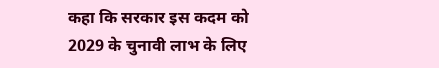कहा कि सरकार इस कदम को 2029 के चुनावी लाभ के लिए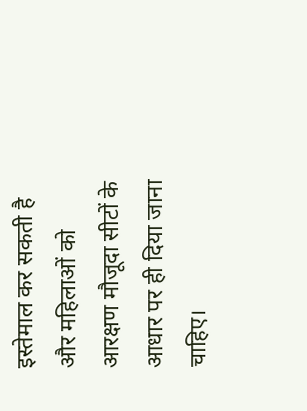इस्तेमाल कर सकती है और महिलाओं को आरक्षण मौजूदा सीटों के आधार पर ही दिया जाना चाहिए।